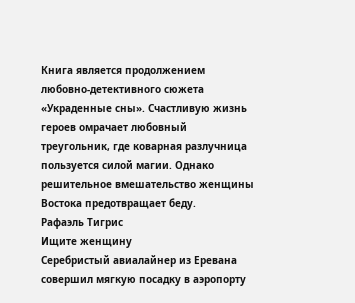Книга является продолжением любовно-детективного сюжета «Украденные сны». Счастливую жизнь героев омрачает любовный треугольник, где коварная разлучница пользуется силой магии. Однако решительное вмешательство женщины Востока предотвращает беду.
Рафаэль Тигрис
Ищите женщину
Серебристый авиалайнер из Еревана совершил мягкую посадку в аэропорту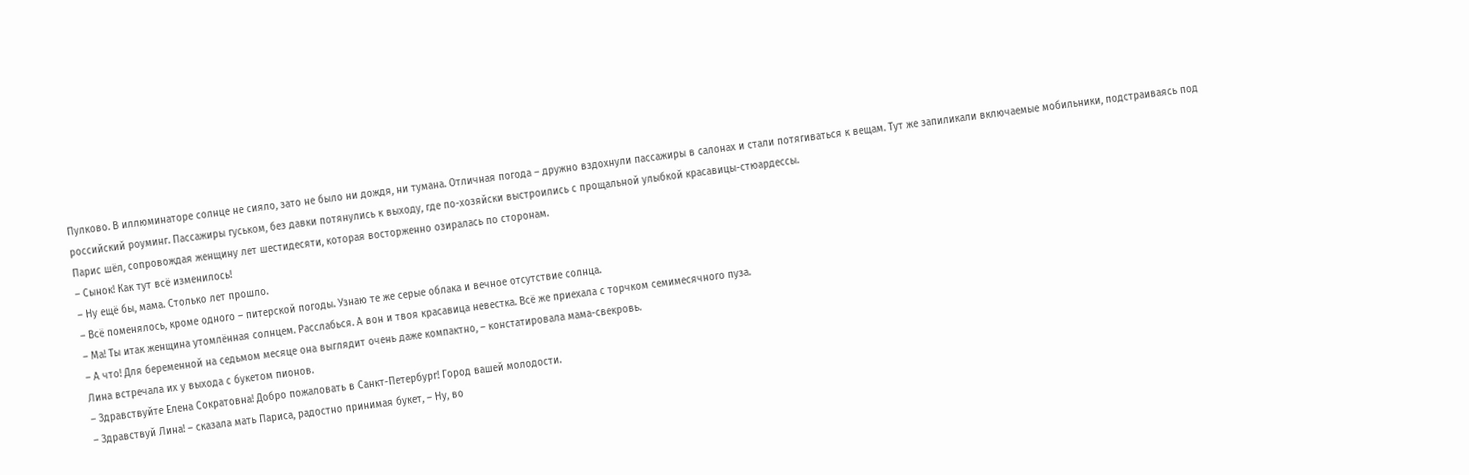Пулково. В иллюминаторе солнце не сияло, зато не было ни дождя, ни тумана. Отличная погода – дружно вздохнули пассажиры в салонах и стали потягиваться к вещам. Тут же запиликали включаемые мобильники, подстраиваясь под российский роуминг. Пассажиры гуськом, без давки потянулись к выходу, где по-хозяйски выстроились с прощальной улыбкой красавицы-стюардессы.
Парис шёл, сопровождая женщину лет шестидесяти, которая восторженно озиралась по сторонам.
– Сынок! Как тут всё изменилось!
– Ну ещё бы, мама. Столько лет прошло.
– Всё поменялось, кроме одного – питерской погоды. Узнаю те же серые облака и вечное отсутствие солнца.
– Ма! Ты итак женщина утомлённая солнцем. Расслабься. А вон и твоя красавица невестка. Всё же приехала с торчком семимесячного пуза.
– А что! Для беременной на седьмом месяце она выглядит очень даже компактно, – констатировала мама-свекровь.
Лина встречала их у выхода с букетом пионов.
– Здравствуйте Елена Сократовна! Добро пожаловать в Санкт-Петербург! Город вашей молодости.
– Здравствуй Лина! – сказала мать Париса, радостно принимая букет, – Ну, во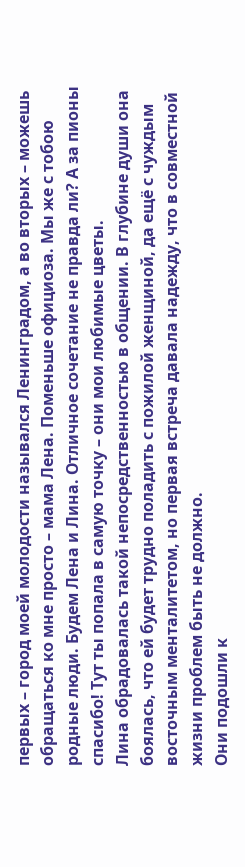первых – город моей молодости назывался Ленинградом, а во вторых – можешь обращаться ко мне просто – мама Лена. Поменьше официоза. Мы же с тобою родные люди. Будем Лена и Лина. Отличное сочетание не правда ли? А за пионы спасибо! Тут ты попала в самую точку – они мои любимые цветы.
Лина обрадовалась такой непосредственностью в общении. В глубине души она боялась, что ей будет трудно поладить с пожилой женщиной, да ещё с чуждым восточным менталитетом, но первая встреча давала надежду, что в совместной жизни проблем быть не должно.
Они подошли к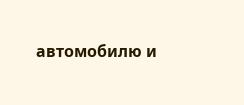автомобилю и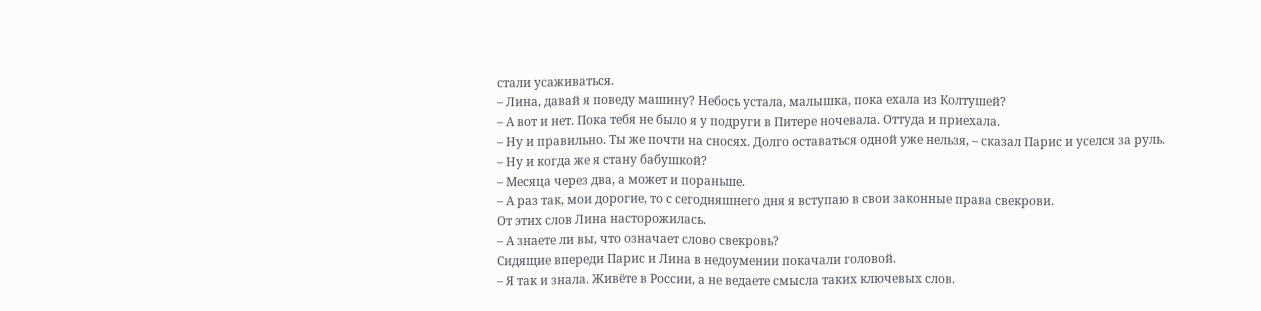стали усаживаться.
– Лина, давай я поведу машину? Небось устала, малышка, пока ехала из Колтушей?
– А вот и нет. Пока тебя не было я у подруги в Питере ночевала. Оттуда и приехала.
– Ну и правильно. Ты же почти на сносях. Долго оставаться одной уже нельзя, – сказал Парис и уселся за руль.
– Ну и когда же я стану бабушкой?
– Месяца через два, а может и пораньше.
– А раз так, мои дорогие, то с сегодняшнего дня я вступаю в свои законные права свекрови.
От этих слов Лина насторожилась.
– А знаете ли вы, что означает слово свекровь?
Сидящие впереди Парис и Лина в недоумении покачали головой.
– Я так и знала. Живёте в России, а не ведаете смысла таких ключевых слов.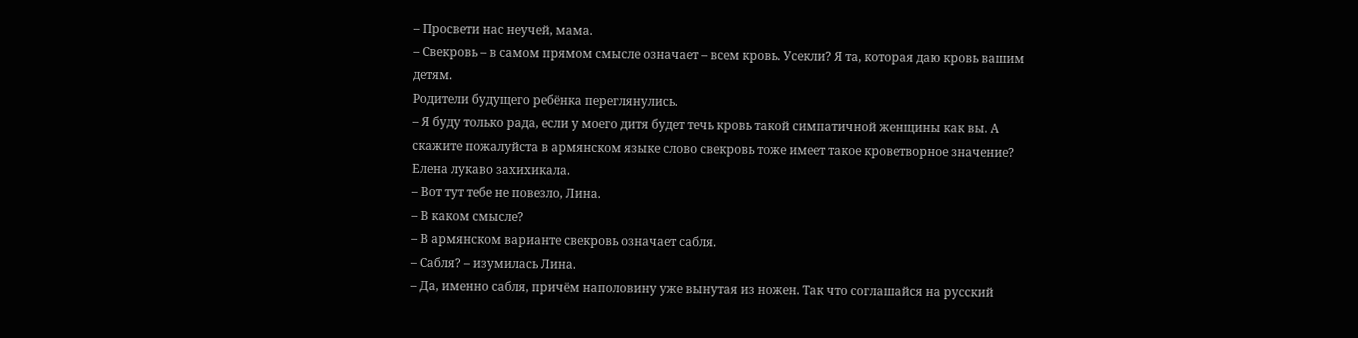– Просвети нас неучей, мама.
– Свекровь – в самом прямом смысле означает – всем кровь. Усекли? Я та, которая даю кровь вашим детям.
Родители будущего ребёнка переглянулись.
– Я буду только рада, если у моего дитя будет течь кровь такой симпатичной женщины как вы. А скажите пожалуйста в армянском языке слово свекровь тоже имеет такое кроветворное значение?
Елена лукаво захихикала.
– Вот тут тебе не повезло, Лина.
– В каком смысле?
– В армянском варианте свекровь означает сабля.
– Сабля? – изумилась Лина.
– Да, именно сабля, причём наполовину уже вынутая из ножен. Так что соглашайся на русский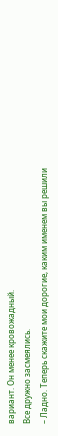вариант. Он менее кровожадный.
Все дружно засмеялись.
– Ладно. Теперь скажите мои дорогие, каким именем вы решили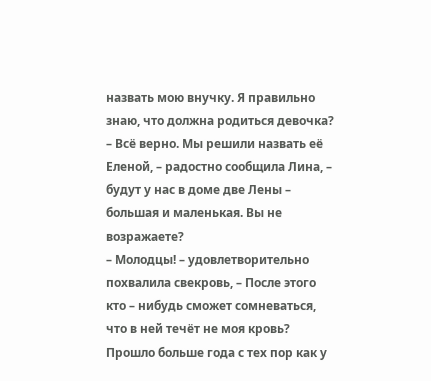назвать мою внучку. Я правильно знаю, что должна родиться девочка?
– Всё верно. Мы решили назвать её Еленой, – радостно сообщила Лина, – будут у нас в доме две Лены – большая и маленькая. Вы не возражаете?
– Молодцы! – удовлетворительно похвалила свекровь, – После этого кто – нибудь сможет сомневаться, что в ней течёт не моя кровь?
Прошло больше года с тех пор как у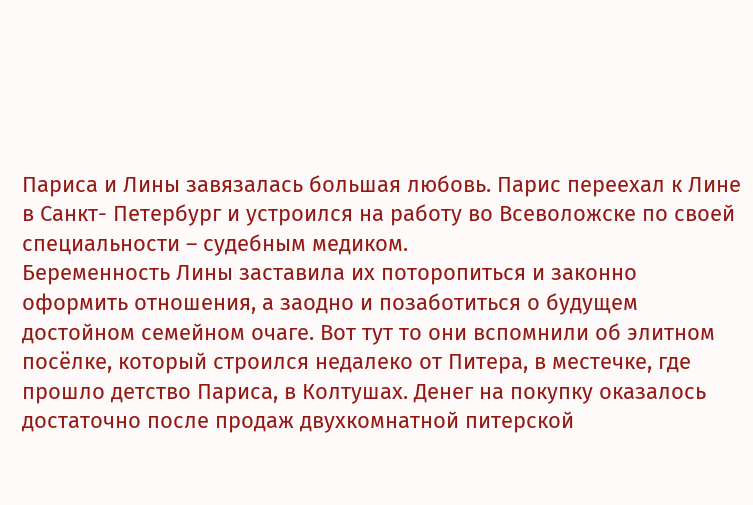Париса и Лины завязалась большая любовь. Парис переехал к Лине в Санкт- Петербург и устроился на работу во Всеволожске по своей специальности – судебным медиком.
Беременность Лины заставила их поторопиться и законно оформить отношения, а заодно и позаботиться о будущем достойном семейном очаге. Вот тут то они вспомнили об элитном посёлке, который строился недалеко от Питера, в местечке, где прошло детство Париса, в Колтушах. Денег на покупку оказалось достаточно после продаж двухкомнатной питерской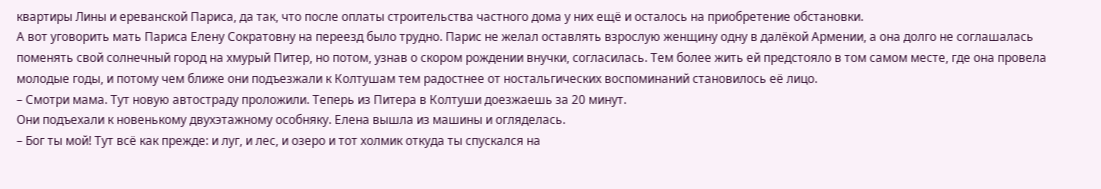квартиры Лины и ереванской Париса, да так, что после оплаты строительства частного дома у них ещё и осталось на приобретение обстановки.
А вот уговорить мать Париса Елену Сократовну на переезд было трудно. Парис не желал оставлять взрослую женщину одну в далёкой Армении, а она долго не соглашалась поменять свой солнечный город на хмурый Питер, но потом, узнав о скором рождении внучки, согласилась. Тем более жить ей предстояло в том самом месте, где она провела молодые годы, и потому чем ближе они подъезжали к Колтушам тем радостнее от ностальгических воспоминаний становилось её лицо.
– Смотри мама. Тут новую автостраду проложили. Теперь из Питера в Колтуши доезжаешь за 20 минут.
Они подъехали к новенькому двухэтажному особняку. Елена вышла из машины и огляделась.
– Бог ты мой! Тут всё как прежде: и луг, и лес, и озеро и тот холмик откуда ты спускался на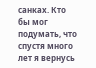санках. Кто бы мог подумать, что спустя много лет я вернусь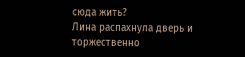сюда жить?
Лина распахнула дверь и торжественно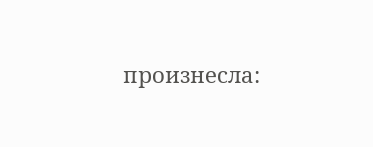произнесла: